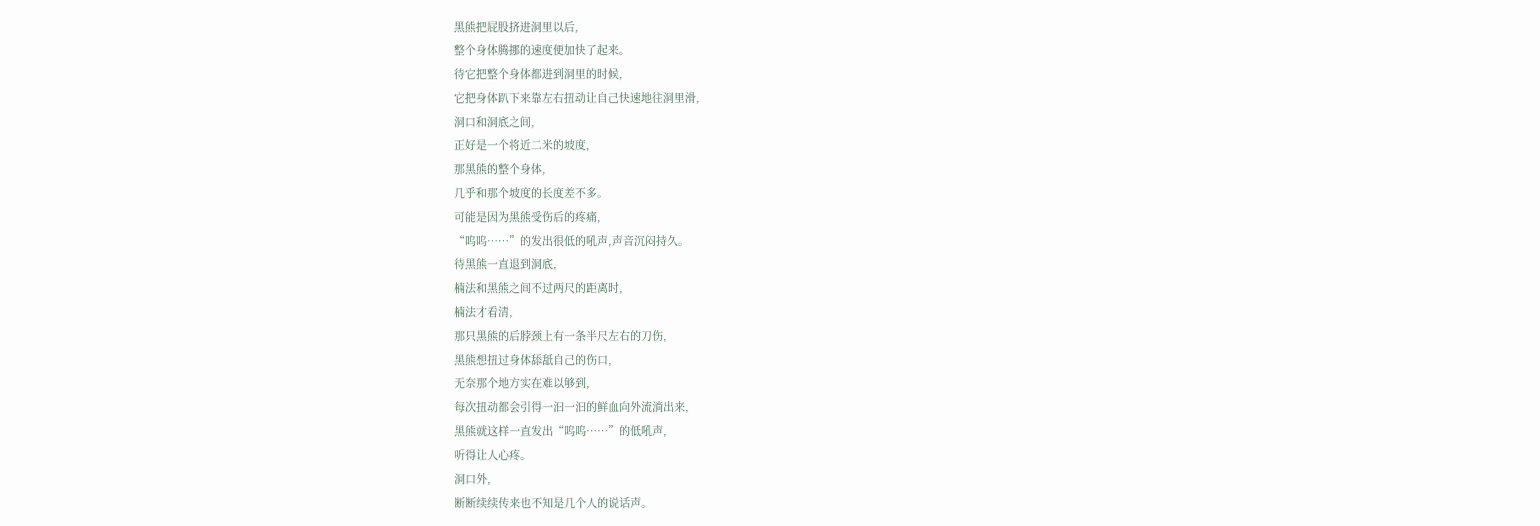黑熊把屁股挤进洞里以后,
整个身体腾挪的速度便加快了起来。
待它把整个身体都进到洞里的时候,
它把身体趴下来靠左右扭动让自己快速地往洞里滑,
洞口和洞底之间,
正好是一个将近二米的坡度,
那黑熊的整个身体,
几乎和那个坡度的长度差不多。
可能是因为黑熊受伤后的疼痛,
“呜呜……”的发出很低的吼声,声音沉闷持久。
待黑熊一直退到洞底,
楠法和黑熊之间不过两尺的距离时,
楠法才看清,
那只黑熊的后脖颈上有一条半尺左右的刀伤,
黑熊想扭过身体舔舐自己的伤口,
无奈那个地方实在难以够到,
每次扭动都会引得一汩一汩的鲜血向外流淌出来,
黑熊就这样一直发出“呜呜……”的低吼声,
听得让人心疼。
洞口外,
断断续续传来也不知是几个人的说话声。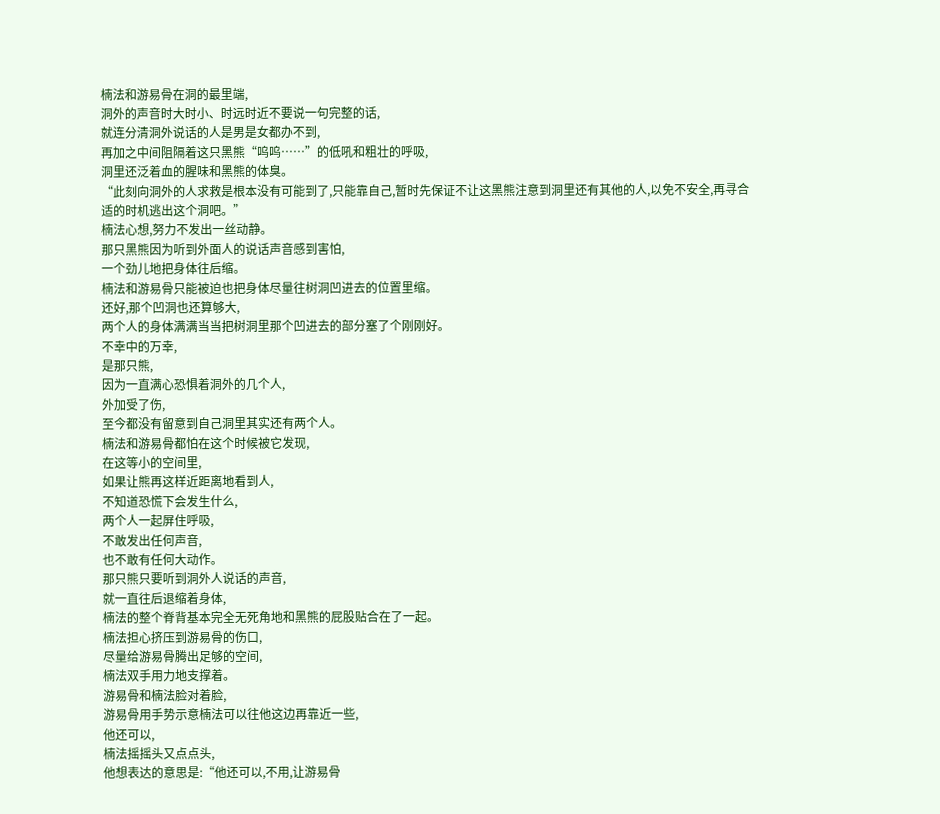楠法和游易骨在洞的最里端,
洞外的声音时大时小、时远时近不要说一句完整的话,
就连分清洞外说话的人是男是女都办不到,
再加之中间阻隔着这只黑熊“呜呜……”的低吼和粗壮的呼吸,
洞里还泛着血的腥味和黑熊的体臭。
“此刻向洞外的人求救是根本没有可能到了,只能靠自己,暂时先保证不让这黑熊注意到洞里还有其他的人,以免不安全,再寻合适的时机逃出这个洞吧。”
楠法心想,努力不发出一丝动静。
那只黑熊因为听到外面人的说话声音感到害怕,
一个劲儿地把身体往后缩。
楠法和游易骨只能被迫也把身体尽量往树洞凹进去的位置里缩。
还好,那个凹洞也还算够大,
两个人的身体满满当当把树洞里那个凹进去的部分塞了个刚刚好。
不幸中的万幸,
是那只熊,
因为一直满心恐惧着洞外的几个人,
外加受了伤,
至今都没有留意到自己洞里其实还有两个人。
楠法和游易骨都怕在这个时候被它发现,
在这等小的空间里,
如果让熊再这样近距离地看到人,
不知道恐慌下会发生什么,
两个人一起屏住呼吸,
不敢发出任何声音,
也不敢有任何大动作。
那只熊只要听到洞外人说话的声音,
就一直往后退缩着身体,
楠法的整个脊背基本完全无死角地和黑熊的屁股贴合在了一起。
楠法担心挤压到游易骨的伤口,
尽量给游易骨腾出足够的空间,
楠法双手用力地支撑着。
游易骨和楠法脸对着脸,
游易骨用手势示意楠法可以往他这边再靠近一些,
他还可以,
楠法摇摇头又点点头,
他想表达的意思是:“他还可以,不用,让游易骨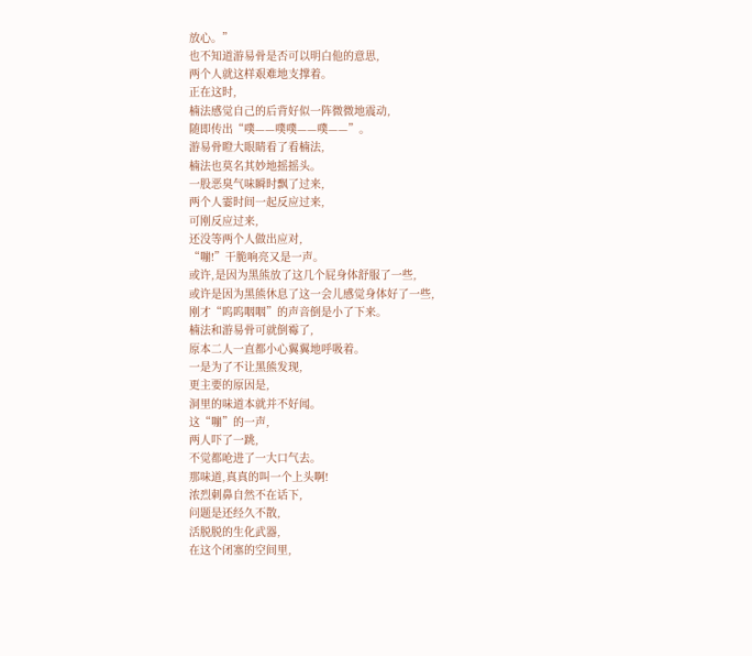放心。”
也不知道游易骨是否可以明白他的意思,
两个人就这样艰难地支撑着。
正在这时,
楠法感觉自己的后背好似一阵微微地震动,
随即传出“噗——噗噗——噗——”。
游易骨瞪大眼睛看了看楠法,
楠法也莫名其妙地摇摇头。
一股恶臭气味瞬时飘了过来,
两个人霎时间一起反应过来,
可刚反应过来,
还没等两个人做出应对,
“嘣!”干脆响亮又是一声。
或许,是因为黑熊放了这几个屁身体舒服了一些,
或许是因为黑熊休息了这一会儿感觉身体好了一些,
刚才“呜呜咽咽”的声音倒是小了下来。
楠法和游易骨可就倒霉了,
原本二人一直都小心翼翼地呼吸着。
一是为了不让黑熊发现,
更主要的原因是,
洞里的味道本就并不好闻。
这“嘣”的一声,
两人吓了一跳,
不觉都呛进了一大口气去。
那味道,真真的叫一个上头啊!
浓烈刺鼻自然不在话下,
问题是还经久不散,
活脱脱的生化武器,
在这个闭塞的空间里,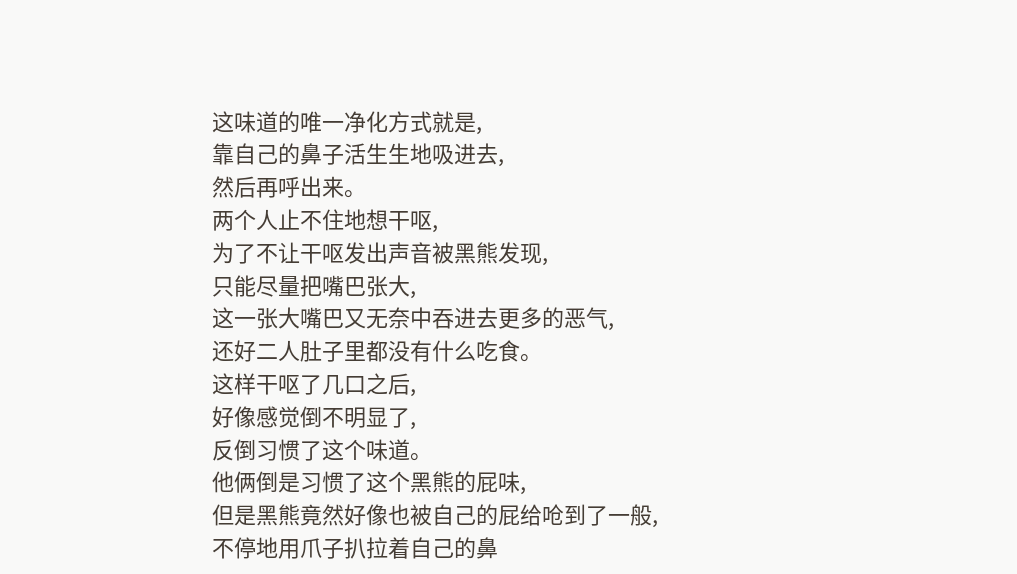这味道的唯一净化方式就是,
靠自己的鼻子活生生地吸进去,
然后再呼出来。
两个人止不住地想干呕,
为了不让干呕发出声音被黑熊发现,
只能尽量把嘴巴张大,
这一张大嘴巴又无奈中吞进去更多的恶气,
还好二人肚子里都没有什么吃食。
这样干呕了几口之后,
好像感觉倒不明显了,
反倒习惯了这个味道。
他俩倒是习惯了这个黑熊的屁味,
但是黑熊竟然好像也被自己的屁给呛到了一般,
不停地用爪子扒拉着自己的鼻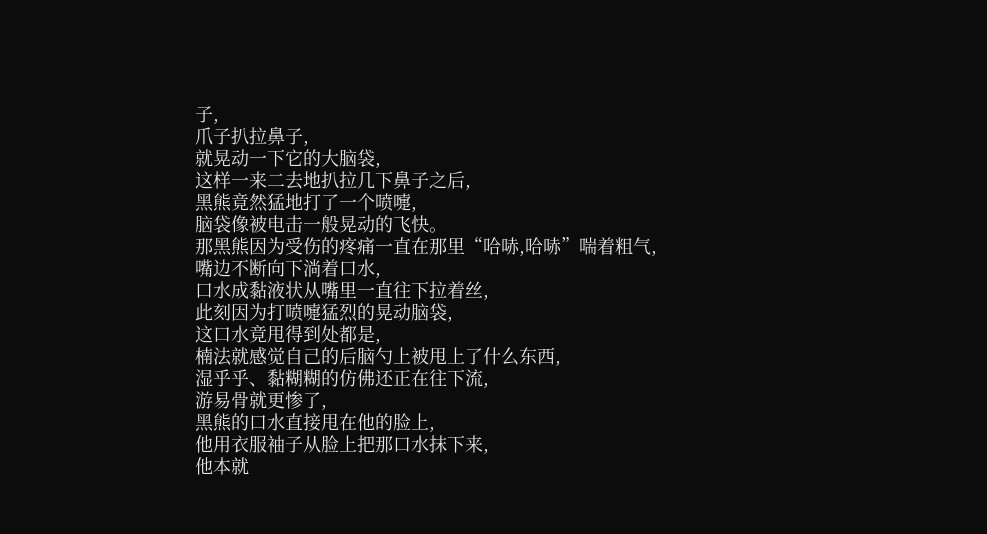子,
爪子扒拉鼻子,
就晃动一下它的大脑袋,
这样一来二去地扒拉几下鼻子之后,
黑熊竟然猛地打了一个喷嚏,
脑袋像被电击一般晃动的飞快。
那黑熊因为受伤的疼痛一直在那里“哈哧,哈哧”喘着粗气,
嘴边不断向下淌着口水,
口水成黏液状从嘴里一直往下拉着丝,
此刻因为打喷嚏猛烈的晃动脑袋,
这口水竟甩得到处都是,
楠法就感觉自己的后脑勺上被甩上了什么东西,
湿乎乎、黏糊糊的仿佛还正在往下流,
游易骨就更惨了,
黑熊的口水直接甩在他的脸上,
他用衣服袖子从脸上把那口水抹下来,
他本就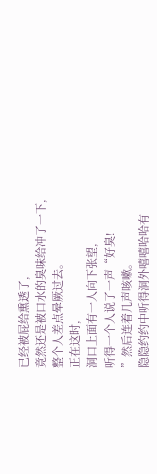已经被屁给熏透了,
竟然还是被口水的臭味给冲了一下,
整个人差点晕厥过去。
正在这时,
洞口上面有一人向下张望,
听得一个人说了一声“好臭!
”然后连着几声咳嗽。
隐隐约约中听得洞外嘻嘻哈哈有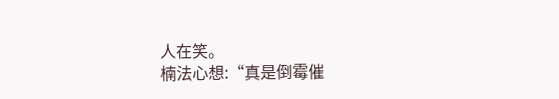人在笑。
楠法心想:“真是倒霉催